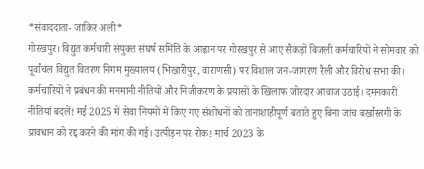*संवाददाता- जाकिर अली*
गोरखपुर। विद्युत कर्मचारी संयुक्त संघर्ष समिति के आह्वान पर गोरखपुर से आए सैकड़ों बिजली कर्मचारियों ने सोमवार को पूर्वांचल विद्युत वितरण निगम मुख्यालय (भिखारीपुर, वाराणसी) पर विशाल जन-जागरण रैली और विरोध सभा की। कर्मचारियों ने प्रबंधन की मनमानी नीतियों और निजीकरण के प्रयासों के खिलाफ जोरदार आवाज उठाई। दमनकारी नीतियां बदलें! मई 2025 में सेवा नियमों में किए गए संशोधनों को तानाशाहीपूर्ण बताते हुए बिना जांच बर्खास्तगी के प्रावधान को रद्द करने की मांग की गई। उत्पीड़न पर रोक! मार्च 2023 के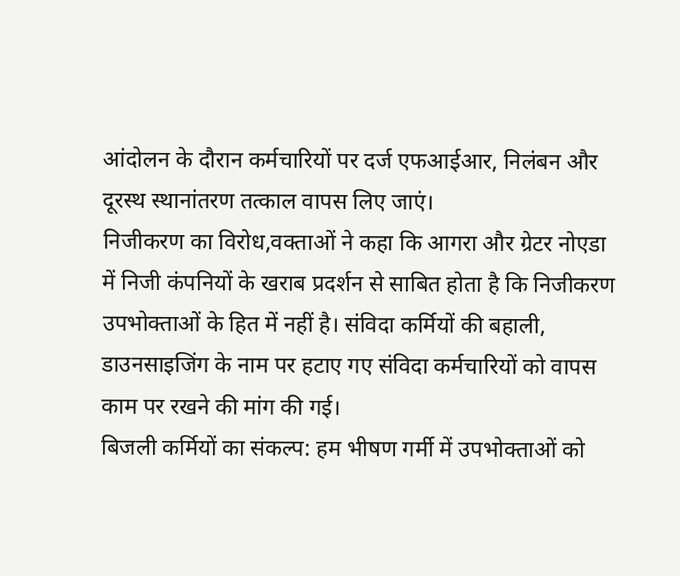आंदोलन के दौरान कर्मचारियों पर दर्ज एफआईआर, निलंबन और दूरस्थ स्थानांतरण तत्काल वापस लिए जाएं।
निजीकरण का विरोध,वक्ताओं ने कहा कि आगरा और ग्रेटर नोएडा में निजी कंपनियों के खराब प्रदर्शन से साबित होता है कि निजीकरण उपभोक्ताओं के हित में नहीं है। संविदा कर्मियों की बहाली, डाउनसाइजिंग के नाम पर हटाए गए संविदा कर्मचारियों को वापस काम पर रखने की मांग की गई।
बिजली कर्मियों का संकल्प: हम भीषण गर्मी में उपभोक्ताओं को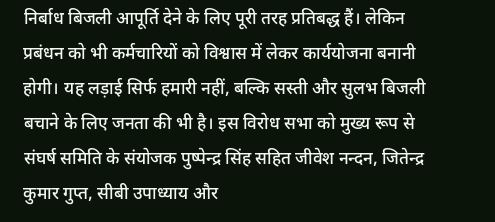निर्बाध बिजली आपूर्ति देने के लिए पूरी तरह प्रतिबद्ध हैं। लेकिन प्रबंधन को भी कर्मचारियों को विश्वास में लेकर कार्ययोजना बनानी होगी। यह लड़ाई सिर्फ हमारी नहीं, बल्कि सस्ती और सुलभ बिजली बचाने के लिए जनता की भी है। इस विरोध सभा को मुख्य रूप से संघर्ष समिति के संयोजक पुष्पेन्द्र सिंह सहित जीवेश नन्दन, जितेन्द्र कुमार गुप्त, सीबी उपाध्याय और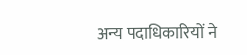अन्य पदाधिकारियों ने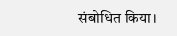संबोधित किया।